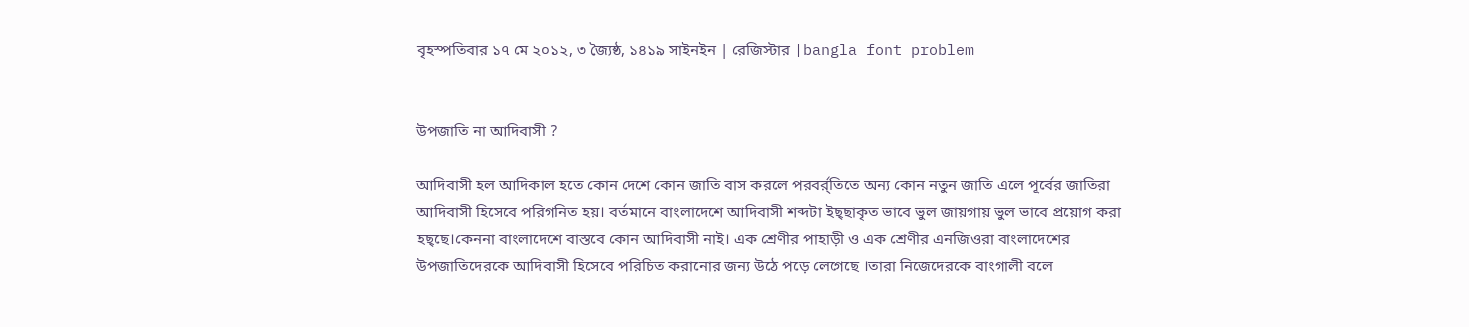বৃহস্পতিবার ১৭ মে ২০১২, ৩ জ্যৈষ্ঠ, ১৪১৯ সাইনইন | রেজিস্টার |bangla font problem


উপজাতি না আদিবাসী ?

আদিবাসী হল আদিকাল হতে কোন দেশে কোন জাতি বাস করলে পরবর্র্তিতে অন্য কোন নতুন জাতি এলে পূর্বের জাতিরা আদিবাসী হিসেবে পরিগনিত হয়। বর্তমানে বাংলাদেশে আদিবাসী শব্দটা ইছ্ছাকৃত ভাবে ভুল জায়গায় ভুল ভাবে প্রয়োগ করা হছ্ছে।কেননা বাংলাদেশে বাস্তবে কোন আদিবাসী নাই। এক শ্রেণীর পাহাড়ী ও এক শ্রেণীর এনজিওরা বাংলাদেশের উপজাতিদেরকে আদিবাসী হিসেবে পরিচিত করানোর জন্য উঠে পড়ে লেগেছে ।তারা নিজেদেরকে বাংগালী বলে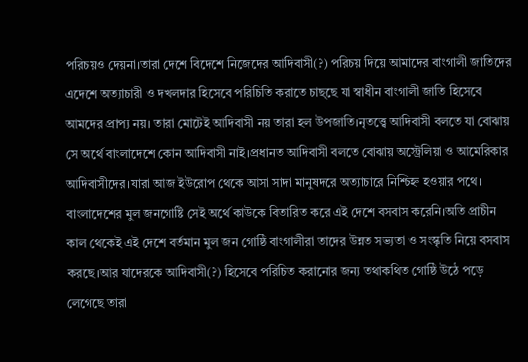পরিচয়ও দেয়না।তারা দেশে বিদেশে নিজেদের আদিবাসী(?) পরিচয় দিয়ে আমাদের বাংগালী জাতিদের এদেশে অত্যাচারী ও দখলদার হিসেবে পরিচিতি করাতে চাছ্ছে যা স্বাধীন বাংগালী জাতি হিসেবে আমদের প্রাপ্য নয়। তারা মোটেই আদিবাসী নয় তারা হল উপজাতি।নৃতত্ত্বে আদিবাসী বলতে যা বোঝায় সে অর্থে বাংলাদেশে কোন আদিবাসী নাই।প্রধানত আদিবাসী বলতে বোঝায় অস্ট্রেলিয়া ও আমেরিকার আদিবাসীদের।যারা আজ ইউরোপ থেকে আসা সাদা মানুষদরে অত্যাচারে নিশ্চিহ্ন হওয়ার পথে। বাংলাদেশের মুল জনগোষ্টি সেই অর্থে কাউকে বিতারিত করে এই দেশে বসবাস করেনি।অতি প্রাচীন কাল থেকেই এই দেশে বর্তমান মুল জন গোষ্ঠি বাংগালীরা তাদের উন্নত সভ্যতা ও সংস্কৃতি নিয়ে বসবাস করছে।আর যাদেরকে আদিবাসী(?) হিসেবে পরিচিত করানোর জন্য তথাকথিত গোষ্ঠি উঠে পড়ে লেগেছে তারা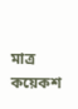মাত্র কয়েকশ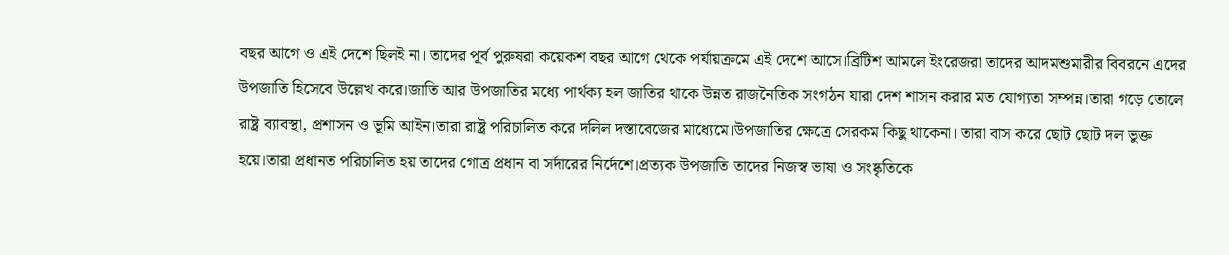বছর আগে ও এই দেশে ছিলই না। তাদের পূর্ব পুরুষরা কয়েকশ বছর আগে থেকে পর্যায়ক্রমে এই দেশে আসে।ব্রিটিশ আমলে ইংরেজরা তাদের আদমশুমারীর বিবরনে এদের উপজাতি হিসেবে উল্লেখ করে।জাতি আর উপজাতির মধ্যে পার্থক্য হল জাতির থাকে উন্নত রাজনৈতিক সংগঠন যারা দেশ শাসন করার মত যোগ্যতা সম্পন্ন।তারা গড়ে তোলে রাষ্ট্র ব্যাবস্থা, প্রশাসন ও ভূমি আইন।তারা রাষ্ট্র পরিচালিত করে দলিল দস্তাবেজের মাধ্যেমে।উপজাতির ক্ষেত্রে সেরকম কিছু থাকেনা। তারা বাস করে ছোট ছোট দল ভুক্ত হয়ে।তারা প্রধানত পরিচালিত হয় তাদের গোত্র প্রধান বা সর্দারের নির্দেশে।প্রত্যক উপজাতি তাদের নিজস্ব ভাষা ও সংষ্কৃতিকে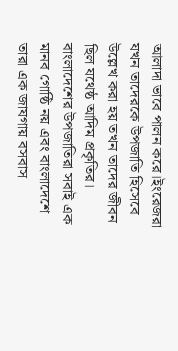আলাদা ভাবে পালন করে।ইংরেজরা যখন তাদেরকে উপজাতি হিসেবে উল্লেখ করা হয় তখন তাদের জীবন ছিল যথেষ্ঠ আদিম প্রকৃতির।
বাংলাদেশের উপজাতিরা সবাই এক মানব গোষ্ঠি নয় এবং বাংলাদেশে তারা এক জাযগায় বসবাস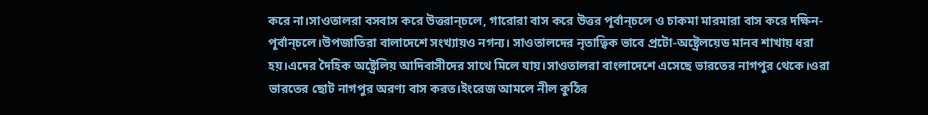করে না।সাওতালরা বসবাস করে উত্তরান্চলে, গারোরা বাস করে উত্তর পূর্বান্চলে ও চাকমা মারমারা বাস করে দক্ষিন-পূর্বান্চলে।উপজাতিরা বালাদেশে সংখ্যায়ও নগন্য। সাওতালদের নৃতাত্বিক ভাবে প্রটো-অষ্ট্রেলয়েড মানব শাখায় ধরা হয়।এদের দৈহিক অষ্ট্রেলিয় আদিবাসীদের সাথে মিলে যায়।সাওতালরা বাংলাদেশে এসেছে ভারতের নাগপুর থেকে।ওরা ভারতের ছোট নাগপুর অরণ্য বাস করত।ইংরেজ আমলে নীল কুঠির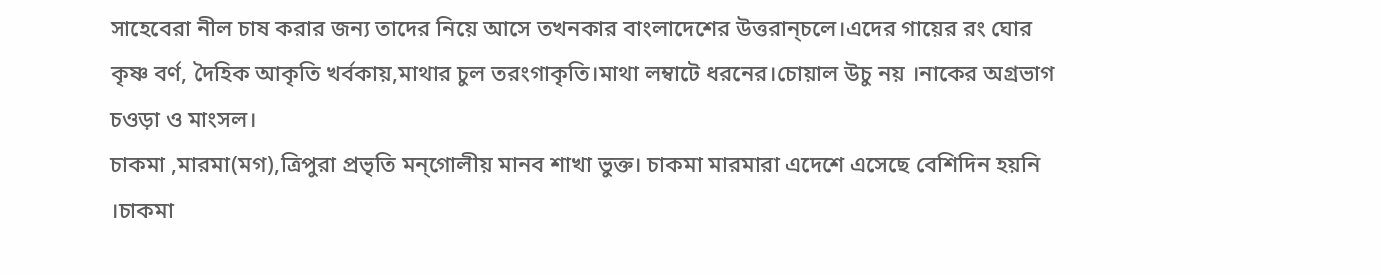সাহেবেরা নীল চাষ করার জন্য তাদের নিয়ে আসে তখনকার বাংলাদেশের উত্তরান্চলে।এদের গায়ের রং ঘোর কৃষ্ণ বর্ণ, দৈহিক আকৃতি খর্বকায়,মাথার চুল তরংগাকৃতি।মাথা লম্বাটে ধরনের।চোয়াল উচু নয় ।নাকের অগ্রভাগ চওড়া ও মাংসল।
চাকমা ,মারমা(মগ),ত্রিপুরা প্রভৃতি মন্গোলীয় মানব শাখা ভুক্ত। চাকমা মারমারা এদেশে এসেছে বেশিদিন হয়নি ।চাকমা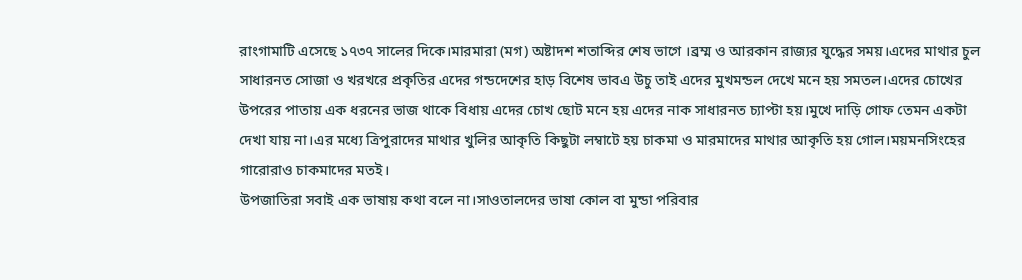রাংগামাটি এসেছে ১৭৩৭ সালের দিকে।মারমারা (মগ) অষ্টাদশ শতাব্দির শেষ ভাগে ।ব্রম্ম ও আরকান রাজ্যর যুদ্ধের সময়।এদের মাথার চুল সাধারনত সোজা ও খরখরে প্রকৃতির এদের গন্ডদেশের হাড় বিশেষ ভাবএ উচু তাই এদের মুখমন্ডল দেখে মনে হয় সমতল।এদের চোখের উপরের পাতায় এক ধরনের ভাজ থাকে বিধায় এদের চোখ ছোট মনে হয় এদের নাক সাধারনত চ্যাপ্টা হয়।মুখে দাড়ি গোফ তেমন একটা দেখা যায় না।এর মধ্যে ত্রিপুরাদের মাথার খুলির আকৃতি কিছুটা লম্বাটে হয় চাকমা ও মারমাদের মাথার আকৃতি হয় গোল।ময়মনসিংহের গারোরাও চাকমাদের মতই।
উপজাতিরা সবাই এক ভাষায় কথা বলে না।সাওতালদের ভাষা কোল বা মুন্ডা পরিবার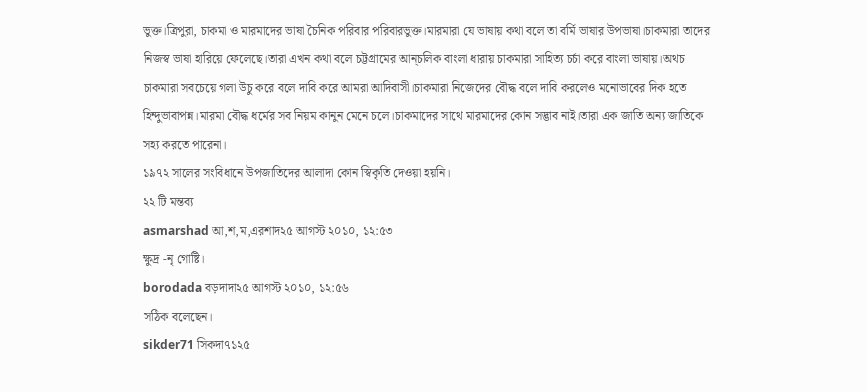ভুক্ত।ত্রিপুরা, চাকমা ও মারমাদের ভাষা চৈনিক পরিবার পরিবারভুক্ত।মারমারা যে ভাষায় কথা বলে তা বর্মি ভাষার উপভাষা।চাকমারা তাদের নিজস্ব ভাষা হারিয়ে ফেলেছে।তারা এখন কথা বলে চট্টগ্রামের আন্চলিক বাংলা ধারায় চাকমারা সাহিত্য চর্চা করে বাংলা ভাষায়।অথচ চাকমারা সবচেয়ে গলা উচু করে বলে দাবি করে আমরা আদিবাসী।চাকমারা নিজেদের বৌদ্ধ বলে দাবি করলেও মনোভাবের দিক হতে হিন্দুভাবাপন্ন।মারমা বৌদ্ধ ধর্মের সব নিয়ম কানুন মেনে চলে।চাকমাদের সাথে মারমাদের কোন সদ্ভাব নাই।তারা এক জাতি অন্য জাতিকে সহ্য করতে পারেনা।
১৯৭২ সালের সংবিধানে উপজাতিদের আলাদা কোন স্বিকৃতি দেওয়া হয়নি।
২২ টি মন্তব্য
asmarshad আ,শ,ম,এরশাদ২৫ আগস্ট ২০১০, ১২:৫৩
ক্ষুদ্র -নৃ গোষ্টি।
borodada বড়দাদা২৫ আগস্ট ২০১০, ১২:৫৬
সঠিক বলেছেন।
sikder71 সিকদা৭১২৫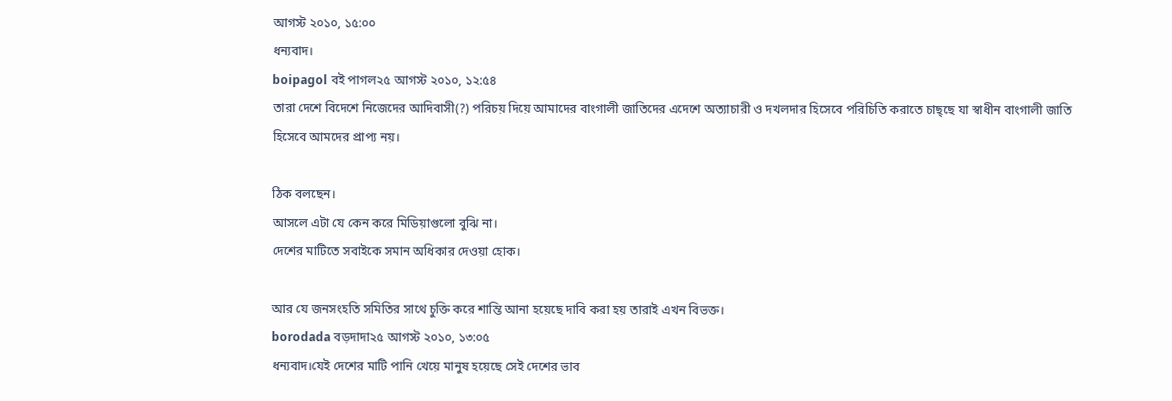আগস্ট ২০১০, ১৫:০০
ধন্যবাদ।
boipagol বই পাগল২৫ আগস্ট ২০১০, ১২:৫৪
তারা দেশে বিদেশে নিজেদের আদিবাসী(?) পরিচয় দিয়ে আমাদের বাংগালী জাতিদের এদেশে অত্যাচারী ও দখলদার হিসেবে পরিচিতি করাতে চাছ্ছে যা স্বাধীন বাংগালী জাতি হিসেবে আমদের প্রাপ্য নয়।

ঠিক বলছেন।
আসলে এটা যে কেন করে মিডিয়াগুলো বুঝি না।
দেশের মাটিতে সবাইকে সমান অধিকার দেওয়া হোক।

আর যে জনসংহতি সমিতির সাথে চুক্তি করে শান্তি আনা হয়েছে দাবি করা হয় তারাই এখন বিভক্ত।
borodada বড়দাদা২৫ আগস্ট ২০১০, ১৩:০৫
ধন্যবাদ।যেই দেশের মাটি পানি খেয়ে মানুষ হয়েছে সেই দেশের ভাব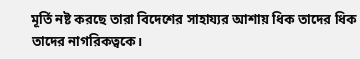মূর্তি নষ্ট করছে তারা বিদেশের সাহায্যর আশায় ধিক তাদের ধিক তাদের নাগরিকত্বকে।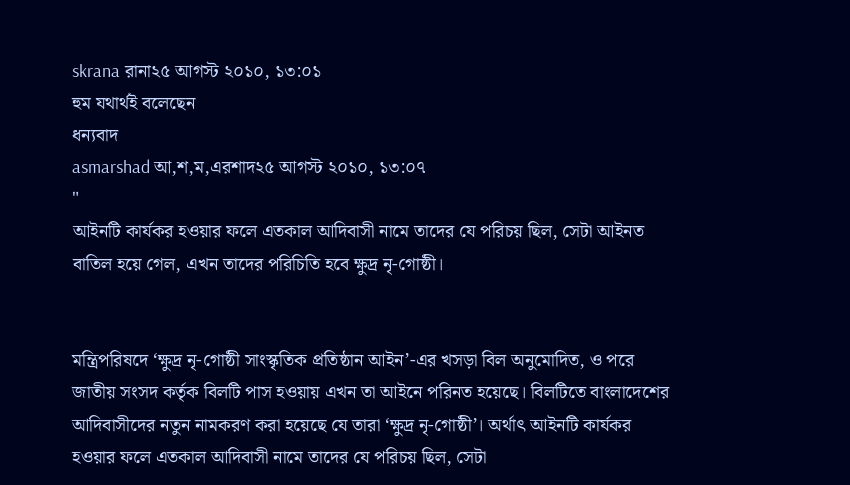skrana রানা২৫ আগস্ট ২০১০, ১৩:০১
হুম যথার্থই বলেছেন
ধন্যবাদ
asmarshad আ,শ,ম,এরশাদ২৫ আগস্ট ২০১০, ১৩:০৭
"
আইনটি কার্যকর হওয়ার ফলে এতকাল আদিবাসী নামে তাদের যে পরিচয় ছিল, সেটা আইনত বাতিল হয়ে গেল, এখন তাদের পরিচিতি হবে ক্ষুদ্র নৃ-গোষ্ঠী।


মন্ত্রিপরিষদে ‘ক্ষুদ্র নৃ-গোষ্ঠী সাংস্কৃতিক প্রতিষ্ঠান আইন’-এর খসড়া বিল অনুমোদিত, ও পরে জাতীয় সংসদ কর্তৃক বিলটি পাস হওয়ায় এখন তা আইনে পরিনত হয়েছে। বিলটিতে বাংলাদেশের আদিবাসীদের নতুন নামকরণ করা হয়েছে যে তারা ‘ক্ষুদ্র নৃ-গোষ্ঠী’। অর্থাৎ আইনটি কার্যকর হওয়ার ফলে এতকাল আদিবাসী নামে তাদের যে পরিচয় ছিল, সেটা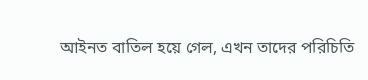আইনত বাতিল হয়ে গেল, এখন তাদের পরিচিতি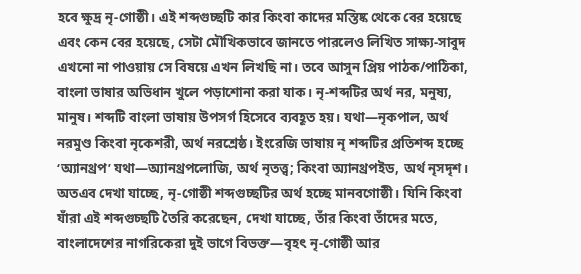হবে ক্ষুদ্র নৃ-গোষ্ঠী। এই শব্দগুচ্ছটি কার কিংবা কাদের মস্তিষ্ক থেকে বের হয়েছে এবং কেন বের হয়েছে, সেটা মৌখিকভাবে জানতে পারলেও লিখিত সাক্ষ্য-সাবুদ এখনো না পাওয়ায় সে বিষয়ে এখন লিখছি না। তবে আসুন প্রিয় পাঠক/পাঠিকা, বাংলা ভাষার অভিধান খুলে পড়াশোনা করা যাক। নৃ-শব্দটির অর্থ নর, মনুষ্য, মানুষ। শব্দটি বাংলা ভাষায় উপসর্গ হিসেবে ব্যবহূত হয়। যথা—নৃকপাল, অর্থ নরমুণ্ড কিংবা নৃকেশরী, অর্থ নরশ্রেষ্ঠ। ইংরেজি ভাষায় নৃ শব্দটির প্রতিশব্দ হচ্ছে ‘অ্যানথ্রপ’ যথা—অ্যানথ্রপলোজি, অর্থ নৃতত্ত্ব; কিংবা অ্যানথ্রপইড, অর্থ নৃসদৃশ।
অতএব দেখা যাচ্ছে, নৃ-গোষ্ঠী শব্দগুচ্ছটির অর্থ হচ্ছে মানবগোষ্ঠী। যিনি কিংবা যাঁরা এই শব্দগুচ্ছটি তৈরি করেছেন, দেখা যাচ্ছে, তাঁর কিংবা তাঁদের মতে, বাংলাদেশের নাগরিকেরা দুই ভাগে বিভক্ত—বৃহৎ নৃ-গোষ্ঠী আর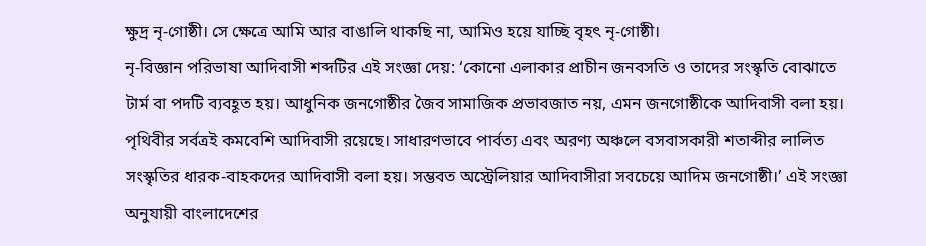ক্ষুদ্র নৃ-গোষ্ঠী। সে ক্ষেত্রে আমি আর বাঙালি থাকছি না, আমিও হয়ে যাচ্ছি বৃহৎ নৃ-গোষ্ঠী।
নৃ-বিজ্ঞান পরিভাষা আদিবাসী শব্দটির এই সংজ্ঞা দেয়: ‘কোনো এলাকার প্রাচীন জনবসতি ও তাদের সংস্কৃতি বোঝাতে টার্ম বা পদটি ব্যবহূত হয়। আধুনিক জনগোষ্ঠীর জৈব সামাজিক প্রভাবজাত নয়, এমন জনগোষ্ঠীকে আদিবাসী বলা হয়। পৃথিবীর সর্বত্রই কমবেশি আদিবাসী রয়েছে। সাধারণভাবে পার্বত্য এবং অরণ্য অঞ্চলে বসবাসকারী শতাব্দীর লালিত সংস্কৃতির ধারক-বাহকদের আদিবাসী বলা হয়। সম্ভবত অস্ট্রেলিয়ার আদিবাসীরা সবচেয়ে আদিম জনগোষ্ঠী।’ এই সংজ্ঞা অনুযায়ী বাংলাদেশের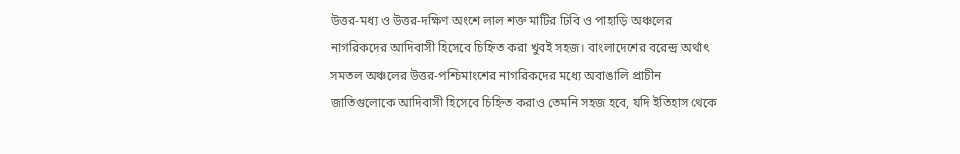উত্তর-মধ্য ও উত্তর-দক্ষিণ অংশে লাল শক্ত মাটির ঢিবি ও পাহাড়ি অঞ্চলের নাগরিকদের আদিবাসী হিসেবে চিহ্নিত করা খুবই সহজ। বাংলাদেশের বরেন্দ্র অর্থাৎ সমতল অঞ্চলের উত্তর-পশ্চিমাংশের নাগরিকদের মধ্যে অবাঙালি প্রাচীন জাতিগুলোকে আদিবাসী হিসেবে চিহ্নিত করাও তেমনি সহজ হবে, যদি ইতিহাস থেকে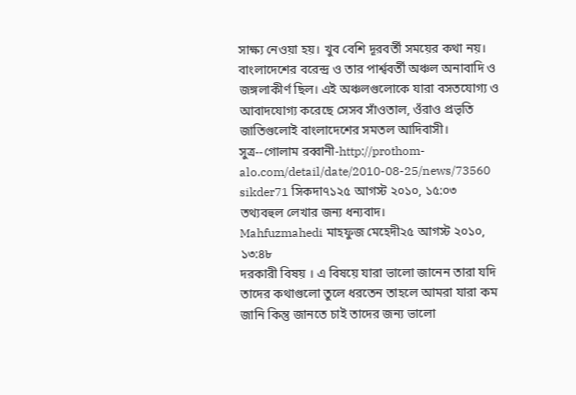সাক্ষ্য নেওয়া হয়। খুব বেশি দূরবর্তী সময়ের কথা নয়। বাংলাদেশের বরেন্দ্র ও তার পার্শ্ববর্তী অঞ্চল অনাবাদি ও জঙ্গলাকীর্ণ ছিল। এই অঞ্চলগুলোকে যারা বসতযোগ্য ও আবাদযোগ্য করেছে সেসব সাঁওতাল, ওঁরাও প্রভৃতি জাতিগুলোই বাংলাদেশের সমতল আদিবাসী।
সুত্র--গোলাম রব্বানী-http://prothom-alo.com/detail/date/2010-08-25/news/73560
sikder71 সিকদা৭১২৫ আগস্ট ২০১০, ১৫:০৩
তথ্যবহুল লেখার জন্য ধন্যবাদ।
Mahfuzmahedi মাহফুজ মেহেদী২৫ আগস্ট ২০১০, ১৩:৪৮
দরকারী বিষয় । এ বিষয়ে যারা ভালো জানেন তারা যদি তাদের কথাগুলো তুলে ধরতেন তাহলে আমরা যারা কম জানি কিন্তু জানতে চাই তাদের জন্য ভালো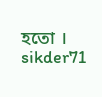হতো ।
sikder71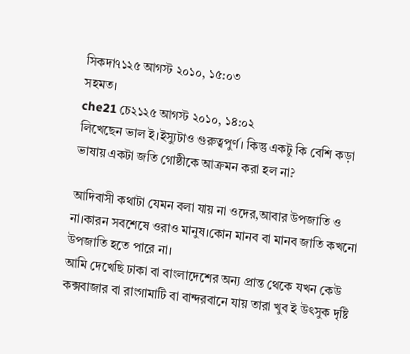সিকদা৭১২৫ আগস্ট ২০১০, ১৫:০৩
সহমত।
che21 চে২১২৫ আগস্ট ২০১০, ১৪:০২
লিখেছেন ভাল ই।ইস্যুটাও গুরুত্বপুর্ণ। কিন্তু একটু কি বেশি কড়া ভাষায় একটা জতি গোষ্ঠীকে আক্রমন করা হল না?

আদিবাসী কথাটা যেমন বলা যায় না ওদের,আবার উপজাতি ও না।কারন সবশেষে ওরাও মানুষ।কোন মানব বা মানব জাতি কখনো উপজাতি হতে পারে না।
আমি দেখেছি ঢাকা বা বাংলাদেশের অন্য প্রান্ত থেকে যখন কেউ কক্সবাজার বা রাংগামাটি বা বান্দরবানে যায় তারা খুব ই উৎসুক দৃষ্টি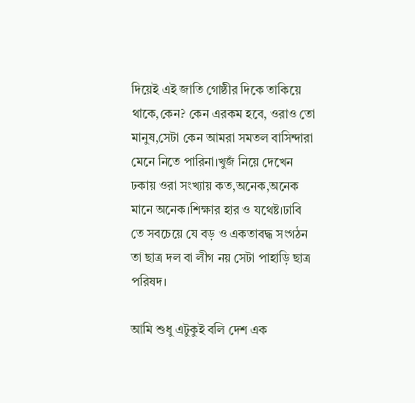দিয়েই এই জাতি গোষ্ঠীর দিকে তাকিয়ে থাকে,কেন? কেন এরকম হবে, ওরাও তো মানুষ,সেটা কেন আমরা সমতল বাসিন্দারা মেনে নিতে পারিনা।খুজঁ নিয়ে দেখেন ঢকায় ওরা সংখ্যায় কত,অনেক,অনেক মানে অনেক।শিক্ষার হার ও যথেষ্ট।ঢাবি তে সবচেয়ে যে বড় ও একতাবদ্ধ সংগঠন তা ছাত্র দল বা লীগ নয় সেটা পাহাড়ি ছাত্র পরিষদ।

আমি শুধু এটুকুই বলি দেশ এক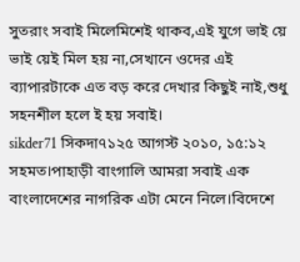সুতরাং সবাই মিলেমিশেই থাকব,এই যুগে ভাই য়ে ভাই য়েই মিল হয় না,সেখানে ওদের এই ব্যাপারটাকে এত বড় করে দেখার কিছুই নাই,শুধু সহনশীল হলে ই হয় সবাই।
sikder71 সিকদা৭১২৫ আগস্ট ২০১০, ১৫:১২
সহমত।পাহাড়ী বাংগালি আমরা সবাই এক বাংলাদেশের নাগরিক এটা মেনে নিলে।বিদেশে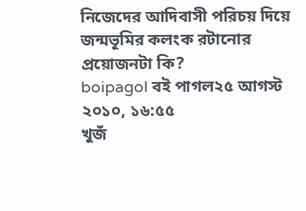নিজেদের আদিবাসী পরিচয় দিয়ে জন্মভূমির কলংক রটানোর প্রয়োজনটা কি?
boipagol বই পাগল২৫ আগস্ট ২০১০, ১৬:৫৫
খুজঁ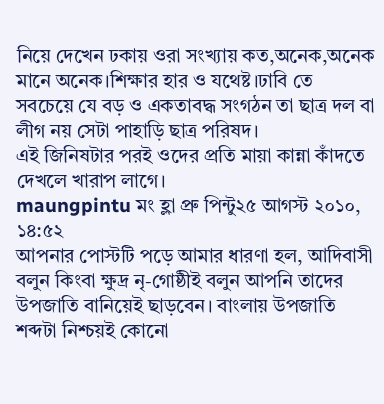নিয়ে দেখেন ঢকায় ওরা সংখ্যায় কত,অনেক,অনেক মানে অনেক।শিক্ষার হার ও যথেষ্ট।ঢাবি তে সবচেয়ে যে বড় ও একতাবদ্ধ সংগঠন তা ছাত্র দল বা লীগ নয় সেটা পাহাড়ি ছাত্র পরিষদ।
এই জিনিষটার পরই ওদের প্রতি মায়া কান্না কাঁদতে দেখলে খারাপ লাগে।
maungpintu মং হ্লা প্রু পিন্টু২৫ আগস্ট ২০১০, ১৪:৫২
আপনার পোস্টটি পড়ে আমার ধারণা হল, আদিবাসী বলুন কিংবা ক্ষুদ্র নৃ-গোষ্ঠীই বলুন আপনি তাদের উপজাতি বানিয়েই ছাড়বেন। বাংলায় উপজাতি শব্দটা নিশ্চয়ই কোনো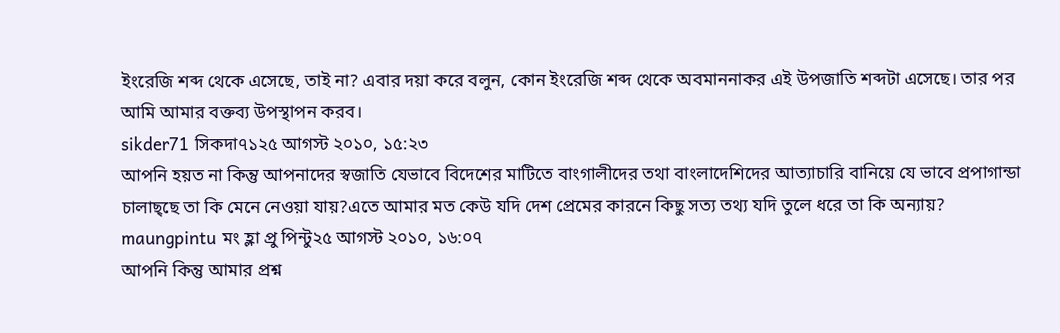ইংরেজি শব্দ থেকে এসেছে, তাই না? এবার দয়া করে বলুন, কোন ইংরেজি শব্দ থেকে অবমাননাকর এই উপজাতি শব্দটা এসেছে। তার পর আমি আমার বক্তব্য উপস্থাপন করব।
sikder71 সিকদা৭১২৫ আগস্ট ২০১০, ১৫:২৩
আপনি হয়ত না কিন্তু আপনাদের স্বজাতি যেভাবে বিদেশের মাটিতে বাংগালীদের তথা বাংলাদেশিদের আত্যাচারি বানিয়ে যে ভাবে প্রপাগান্ডা চালাছ্ছে তা কি মেনে নেওয়া যায়?এতে আমার মত কেউ যদি দেশ প্রেমের কারনে কিছু সত্য তথ্য যদি তুলে ধরে তা কি অন্যায়?
maungpintu মং হ্লা প্রু পিন্টু২৫ আগস্ট ২০১০, ১৬:০৭
আপনি কিন্তু আমার প্রশ্ন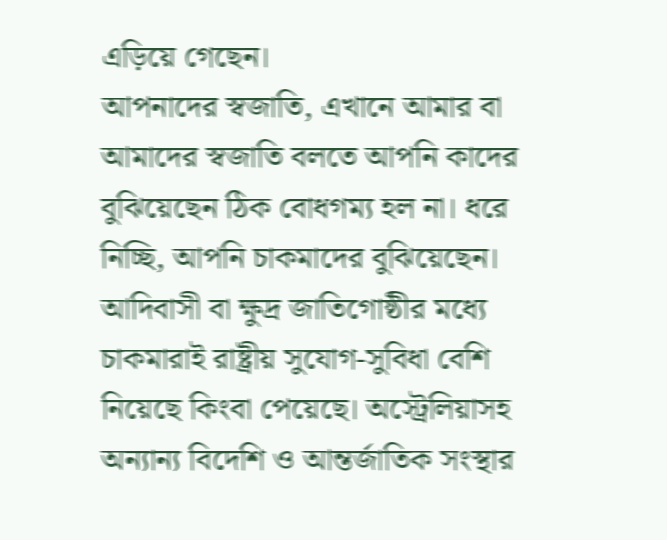এড়িয়ে গেছেন।
আপনাদের স্বজাতি, এখানে আমার বা আমাদের স্বজাতি বলতে আপনি কাদের বুঝিয়েছেন ঠিক বোধগম্য হল না। ধরে নিচ্ছি, আপনি চাকমাদের বুঝিয়েছেন। আদিবাসী বা ক্ষুদ্র জাতিগোষ্ঠীর মধ্যে চাকমারাই রাষ্ট্রীয় সুযোগ-সুবিধা বেশি নিয়েছে কিংবা পেয়েছে। অস্ট্রেলিয়াসহ অন্যান্য বিদেশি ও আন্তর্জাতিক সংস্থার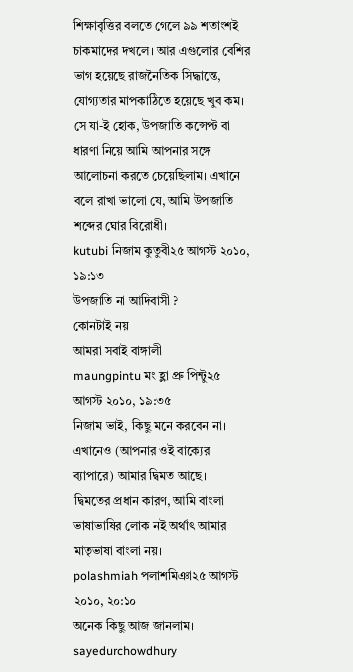শিক্ষাবৃত্তির বলতে গেলে ৯৯ শতাংশই চাকমাদের দখলে। আর এগুলোর বেশির ভাগ হয়েছে রাজনৈতিক সিদ্ধান্তে, যোগ্যতার মাপকাঠিতে হয়েছে খুব কম।
সে যা-ই হোক, উপজাতি কন্সেপ্ট বা ধারণা নিয়ে আমি আপনার সঙ্গে আলোচনা করতে চেয়েছিলাম। এখানে বলে রাখা ভালো যে, আমি উপজাতি শব্দের ঘোর বিরোধী।
kutubi নিজাম কুতুবী২৫ আগস্ট ২০১০, ১৯:১৩
উপজাতি না আদিবাসী ?
কোনটাই নয়
আমরা সবাই বাঙ্গালী
maungpintu মং হ্লা প্রু পিন্টু২৫ আগস্ট ২০১০, ১৯:৩৫
নিজাম ভাই, কিছু মনে করবেন না। এখানেও (আপনার ওই বাক্যের ব্যাপারে) আমার দ্বিমত আছে।
দ্বিমতের প্রধান কারণ, আমি বাংলা ভাষাভাষির লোক নই অর্থাৎ আমার মাতৃভাষা বাংলা নয়।
polashmiah পলাশমিঞা২৫ আগস্ট ২০১০, ২০:১০
অনেক কিছু আজ জানলাম।
sayedurchowdhury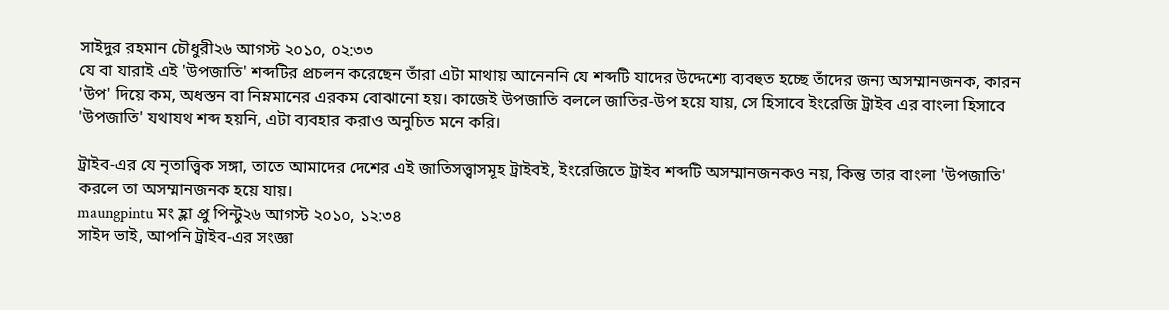সাইদুর রহমান চৌধুরী২৬ আগস্ট ২০১০, ০২:৩৩
যে বা যারাই এই 'উপজাতি' শব্দটির প্রচলন করেছেন তাঁরা এটা মাথায় আনেননি যে শব্দটি যাদের উদ্দেশ্যে ব্যবহুত হচ্ছে তাঁদের জন্য অসম্মানজনক, কারন 'উপ' দিয়ে কম, অধস্তন বা নিম্নমানের এরকম বোঝানো হয়। কাজেই উপজাতি বললে জাতির-উপ হয়ে যায়, সে হিসাবে ইংরেজি ট্রাইব এর বাংলা হিসাবে 'উপজাতি' যথাযথ শব্দ হয়নি, এটা ব্যবহার করাও অনুচিত মনে করি।

ট্রাইব-এর যে নৃতাত্ত্বিক সঙ্গা, তাতে আমাদের দেশের এই জাতিসত্ত্বাসমূহ ট্রাইবই, ইংরেজিতে ট্রাইব শব্দটি অসম্মানজনকও নয়, কিন্তু তার বাংলা 'উপজাতি' করলে তা অসম্মানজনক হয়ে যায়।
maungpintu মং হ্লা প্রু পিন্টু২৬ আগস্ট ২০১০, ১২:৩৪
সাইদ ভাই, আপনি ট্রাইব-এর সংজ্ঞা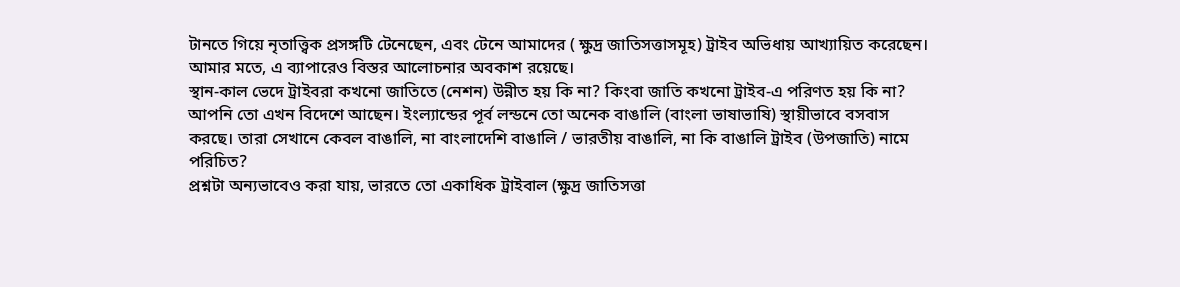টানতে গিয়ে নৃতাত্ত্বিক প্রসঙ্গটি টেনেছেন, এবং টেনে আমাদের ( ক্ষুদ্র জাতিসত্তাসমূহ) ট্রাইব অভিধায় আখ্যায়িত করেছেন। আমার মতে, এ ব্যাপারেও বিস্তর আলোচনার অবকাশ রয়েছে।
স্থান-কাল ভেদে ট্রাইবরা কখনো জাতিতে (নেশন) উন্নীত হয় কি না? কিংবা জাতি কখনো ট্রাইব-এ পরিণত হয় কি না?
আপনি তো এখন বিদেশে আছেন। ইংল্যান্ডের পূর্ব লন্ডনে তো অনেক বাঙালি (বাংলা ভাষাভাষি) স্থায়ীভাবে বসবাস করছে। তারা সেখানে কেবল বাঙালি, না বাংলাদেশি বাঙালি / ভারতীয় বাঙালি, না কি বাঙালি ট্রাইব (উপজাতি) নামে পরিচিত?
প্রশ্নটা অন্যভাবেও করা যায়, ভারতে তো একাধিক ট্রাইবাল (ক্ষুদ্র জাতিসত্তা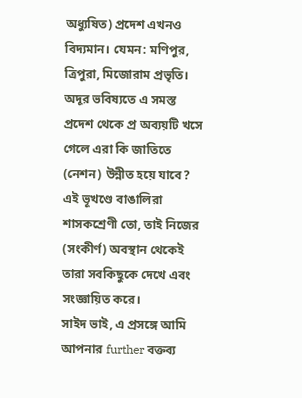অধ্যুষিত) প্রদেশ এখনও বিদ্যমান। যেমন: মণিপুর, ত্রিপুরা, মিজোরাম প্রভৃতি। অদূর ভবিষ্যতে এ সমস্ত প্রদেশ থেকে প্র অব্যয়টি খসে গেলে এরা কি জাতিতে (নেশন) উন্নীত হয়ে যাবে?
এই ভূখণ্ডে বাঙালিরা শাসকশ্রেণী তো, তাই নিজের (সংকীর্ণ) অবস্থান থেকেই তারা সবকিছুকে দেখে এবং সংজ্ঞায়িত করে।
সাইদ ভাই, এ প্রসঙ্গে আমি আপনার further বক্তব্য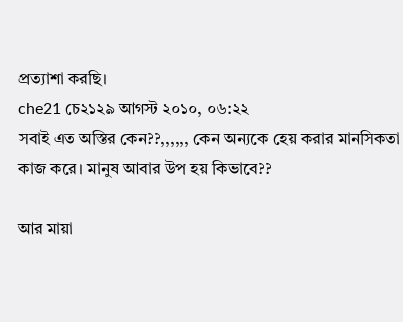প্রত্যাশা করছি।
che21 চে২১২৯ আগস্ট ২০১০, ০৬:২২
সবাই এত অস্তির কেন??,,,,,, কেন অন্যকে হেয় করার মানসিকতা কাজ করে। মানুষ আবার উপ হয় কিভাবে??

আর মায়া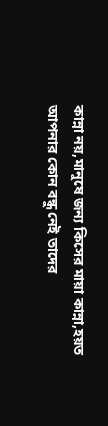কান্না নয়,মানুষে জন্য কিসের মায়া কান্না,হয়ত আপনার কোন বন্ধু নেই তাদের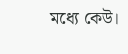মধ্যে কেউ।